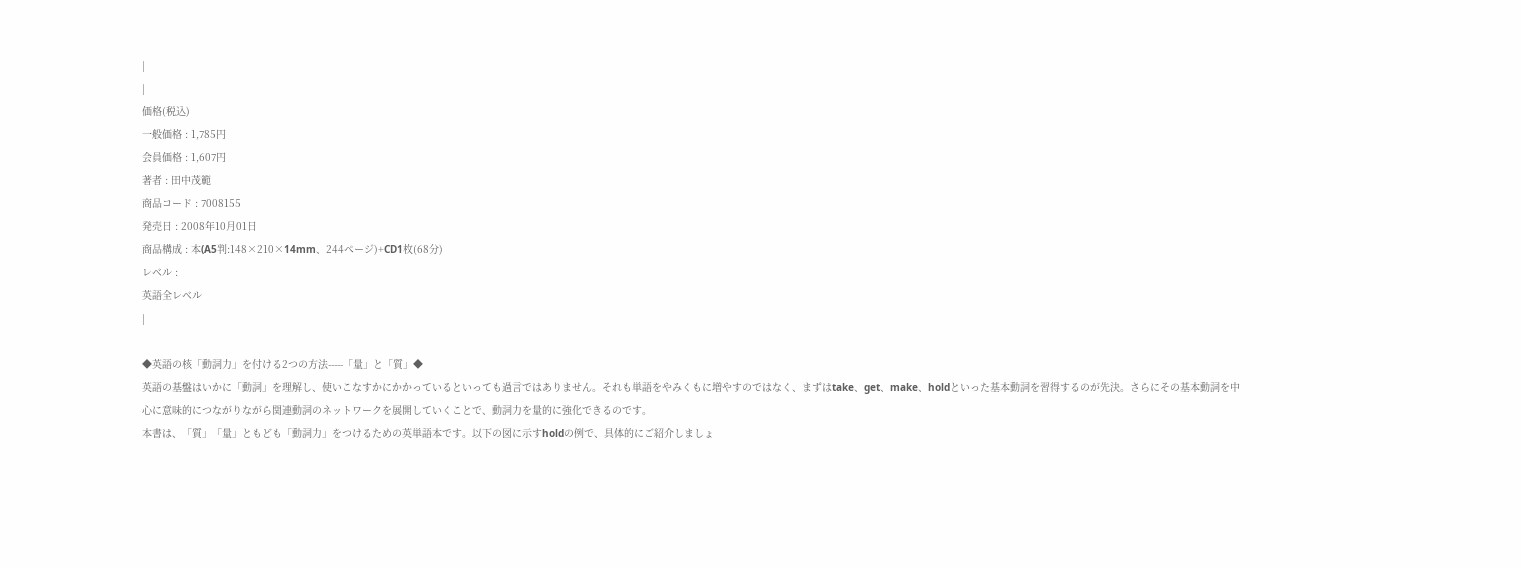|
|
価格(税込)
一般価格 : 1,785円
会員価格 : 1,607円
著者 : 田中茂範
商品コード : 7008155
発売日 : 2008年10月01日
商品構成 : 本(A5判:148×210×14mm、244ページ)+CD1枚(68分)
レベル :
英語全レベル
|

◆英語の核「動詞力」を付ける2つの方法-----「量」と「質」◆
英語の基盤はいかに「動詞」を理解し、使いこなすかにかかっているといっても過言ではありません。それも単語をやみくもに増やすのではなく、まずはtake、get、make、holdといった基本動詞を習得するのが先決。さらにその基本動詞を中心に意味的につながりながら関連動詞のネットワークを展開していくことで、動詞力を量的に強化できるのです。
本書は、「質」「量」ともども「動詞力」をつけるための英単語本です。以下の図に示すholdの例で、具体的にご紹介しましょ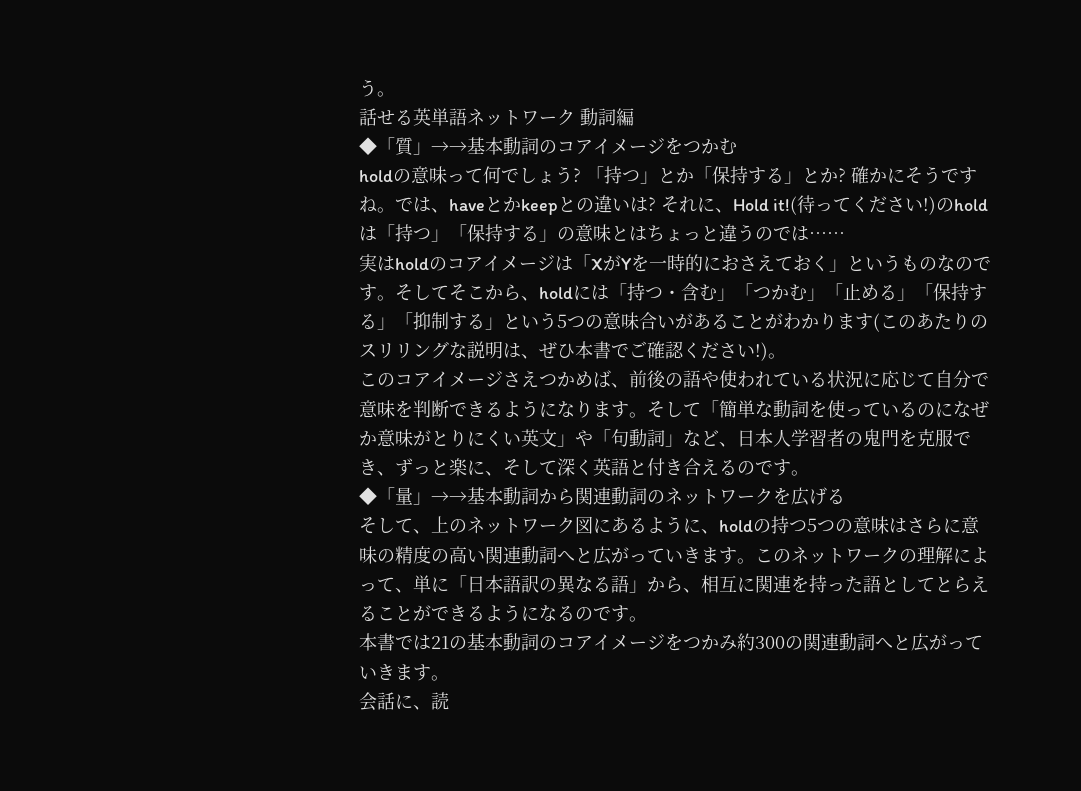う。
話せる英単語ネットワーク 動詞編
◆「質」→→基本動詞のコアイメージをつかむ
holdの意味って何でしょう? 「持つ」とか「保持する」とか? 確かにそうですね。では、haveとかkeepとの違いは? それに、Hold it!(待ってください!)のholdは「持つ」「保持する」の意味とはちょっと違うのでは……
実はholdのコアイメージは「XがYを一時的におさえておく」というものなのです。そしてそこから、holdには「持つ・含む」「つかむ」「止める」「保持する」「抑制する」という5つの意味合いがあることがわかります(このあたりのスリリングな説明は、ぜひ本書でご確認ください!)。
このコアイメージさえつかめば、前後の語や使われている状況に応じて自分で意味を判断できるようになります。そして「簡単な動詞を使っているのになぜか意味がとりにくい英文」や「句動詞」など、日本人学習者の鬼門を克服でき、ずっと楽に、そして深く英語と付き合えるのです。
◆「量」→→基本動詞から関連動詞のネットワークを広げる
そして、上のネットワーク図にあるように、holdの持つ5つの意味はさらに意味の精度の高い関連動詞へと広がっていきます。このネットワークの理解によって、単に「日本語訳の異なる語」から、相互に関連を持った語としてとらえることができるようになるのです。
本書では21の基本動詞のコアイメージをつかみ約300の関連動詞へと広がっていきます。
会話に、読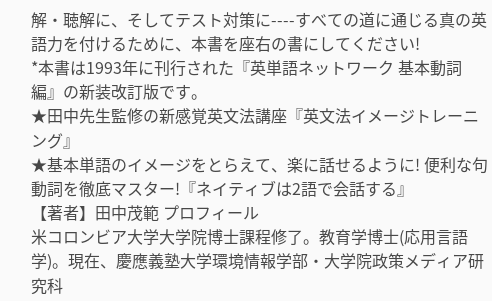解・聴解に、そしてテスト対策に----すべての道に通じる真の英語力を付けるために、本書を座右の書にしてください!
*本書は1993年に刊行された『英単語ネットワーク 基本動詞編』の新装改訂版です。
★田中先生監修の新感覚英文法講座『英文法イメージトレーニング』
★基本単語のイメージをとらえて、楽に話せるように! 便利な句動詞を徹底マスター!『ネイティブは2語で会話する』
【著者】田中茂範 プロフィール
米コロンビア大学大学院博士課程修了。教育学博士(応用言語学)。現在、慶應義塾大学環境情報学部・大学院政策メディア研究科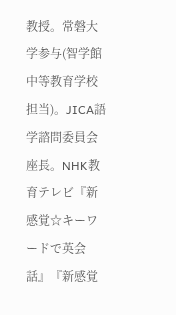教授。常磐大学参与(智学館中等教育学校担当)。JICA語学諮問委員会座長。NHK教育テレビ『新感覚☆キーワードで英会話』『新感覚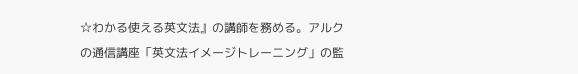☆わかる使える英文法』の講師を務める。アルクの通信講座「英文法イメージトレーニング」の監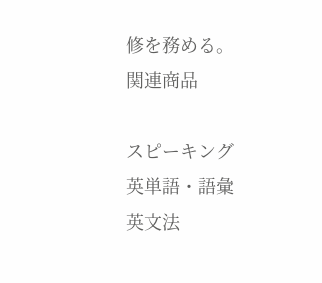修を務める。
関連商品

スピーキング
英単語・語彙
英文法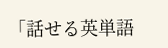「話せる英単語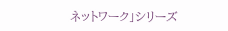ネットワーク」シリーズ